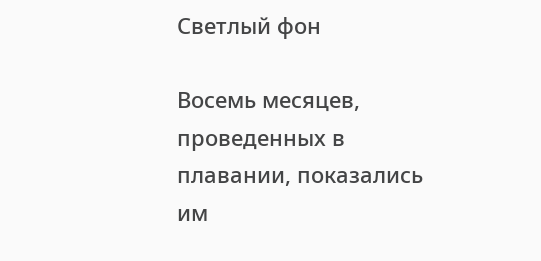Светлый фон

Восемь месяцев, проведенных в плавании, показались им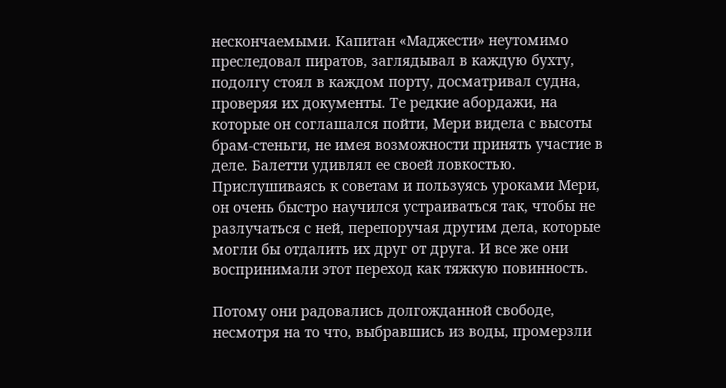нескончаемыми. Капитан «Маджести» неутомимо преследовал пиратов, заглядывал в каждую бухту, подолгу стоял в каждом порту, досматривал судна, проверяя их документы. Те редкие абордажи, на которые он соглашался пойти, Мери видела с высоты брам-стеньги, не имея возможности принять участие в деле. Балетти удивлял ее своей ловкостью. Прислушиваясь к советам и пользуясь уроками Мери, он очень быстро научился устраиваться так, чтобы не разлучаться с ней, перепоручая другим дела, которые могли бы отдалить их друг от друга. И все же они воспринимали этот переход как тяжкую повинность.

Потому они радовались долгожданной свободе, несмотря на то что, выбравшись из воды, промерзли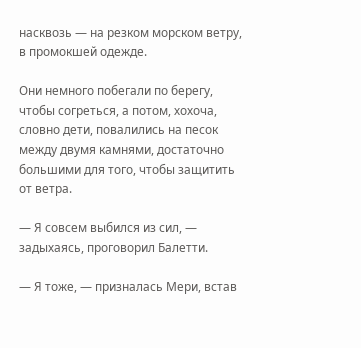насквозь — на резком морском ветру, в промокшей одежде.

Они немного побегали по берегу, чтобы согреться, а потом, хохоча, словно дети, повалились на песок между двумя камнями, достаточно большими для того, чтобы защитить от ветра.

— Я совсем выбился из сил, — задыхаясь, проговорил Балетти.

— Я тоже, — призналась Мери, встав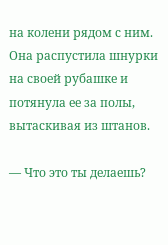на колени рядом с ним. Она распустила шнурки на своей рубашке и потянула ее за полы, вытаскивая из штанов.

— Что это ты делаешь?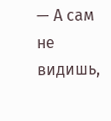— А сам не видишь,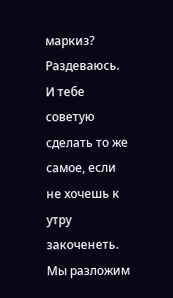маркиз? Раздеваюсь. И тебе советую сделать то же самое, если не хочешь к утру закоченеть. Мы разложим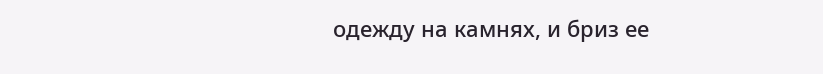одежду на камнях, и бриз ее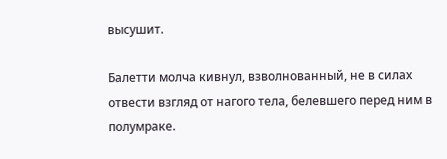высушит.

Балетти молча кивнул, взволнованный, не в силах отвести взгляд от нагого тела, белевшего перед ним в полумраке.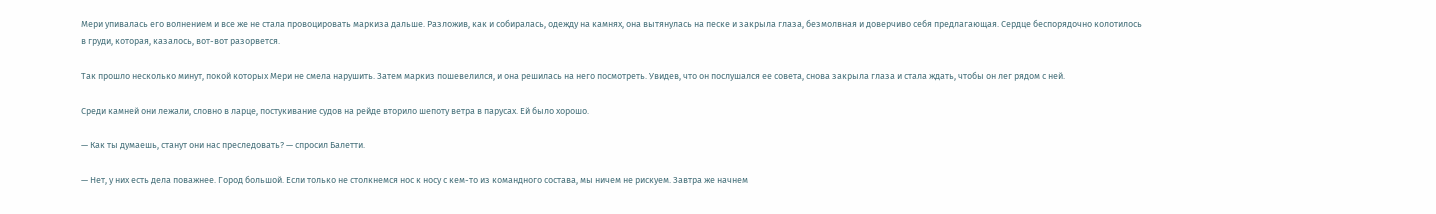Мери упивалась его волнением и все же не стала провоцировать маркиза дальше. Разложив, как и собиралась, одежду на камнях, она вытянулась на песке и закрыла глаза, безмолвная и доверчиво себя предлагающая. Сердце беспорядочно колотилось в груди, которая, казалось, вот-вот разорвется.

Так прошло несколько минут, покой которых Мери не смела нарушить. Затем маркиз пошевелился, и она решилась на него посмотреть. Увидев, что он послушался ее совета, снова закрыла глаза и стала ждать, чтобы он лег рядом с ней.

Среди камней они лежали, словно в ларце, постукивание судов на рейде вторило шепоту ветра в парусах. Ей было хорошо.

— Как ты думаешь, станут они нас преследовать? — спросил Балетти.

— Нет, у них есть дела поважнее. Город большой. Если только не столкнемся нос к носу с кем-то из командного состава, мы ничем не рискуем. Завтра же начнем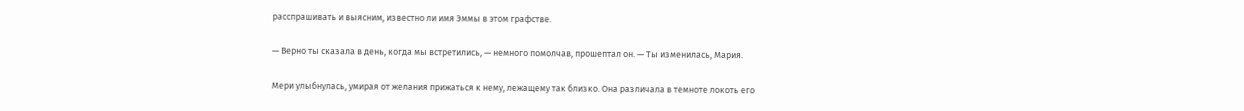расспрашивать и выясним, известно ли имя Эммы в этом графстве.

— Верно ты сказала в день, когда мы встретились, — немного помолчав, прошептал он. — Ты изменилась, Мария.

Мери улыбнулась, умирая от желания прижаться к нему, лежащему так близко. Она различала в темноте локоть его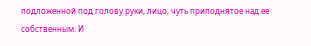подложенной под голову руки, лицо, чуть приподнятое над ее собственным. И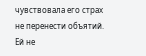чувствовала его страх не перенести объятий. Ей не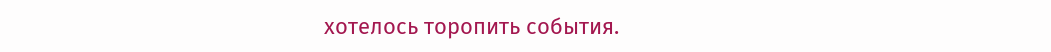хотелось торопить события.